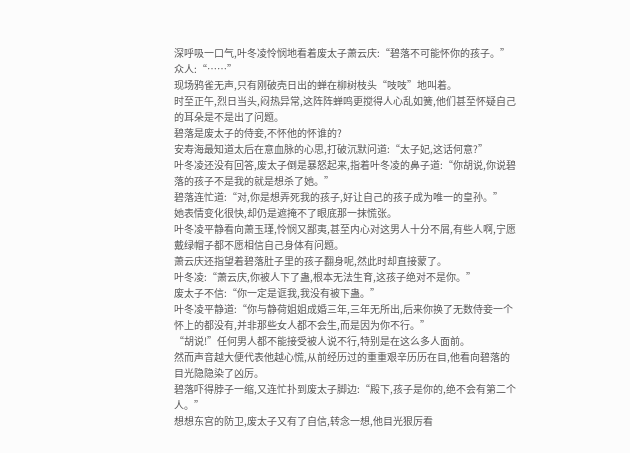深呼吸一口气,叶冬凌怜悯地看着废太子萧云庆:“碧落不可能怀你的孩子。”
众人:“……”
现场鸦雀无声,只有刚破壳日出的蝉在柳树枝头“吱吱”地叫着。
时至正午,烈日当头,闷热异常,这阵阵蝉鸣更搅得人心乱如簧,他们甚至怀疑自己的耳朵是不是出了问题。
碧落是废太子的侍妾,不怀他的怀谁的?
安寿海最知道太后在意血脉的心思,打破沉默问道:“太子妃,这话何意?”
叶冬凌还没有回答,废太子倒是暴怒起来,指着叶冬凌的鼻子道:“你胡说,你说碧落的孩子不是我的就是想杀了她。”
碧落连忙道:“对,你是想弄死我的孩子,好让自己的孩子成为唯一的皇孙。”
她表情变化很快,却仍是遮掩不了眼底那一抹慌张。
叶冬凌平静看向萧玉瑾,怜悯又鄙夷,甚至内心对这男人十分不屑,有些人啊,宁愿戴绿帽子都不愿相信自己身体有问题。
萧云庆还指望着碧落肚子里的孩子翻身呢,然此时却直接蒙了。
叶冬凌:“萧云庆,你被人下了蛊,根本无法生育,这孩子绝对不是你。”
废太子不信:“你一定是诓我,我没有被下蛊。”
叶冬凌平静道:“你与静荷姐姐成婚三年,三年无所出,后来你换了无数侍妾一个怀上的都没有,并非那些女人都不会生,而是因为你不行。”
“胡说!”任何男人都不能接受被人说不行,特别是在这么多人面前。
然而声音越大便代表他越心慌,从前经历过的重重艰辛历历在目,他看向碧落的目光隐隐染了凶厉。
碧落吓得脖子一缩,又连忙扑到废太子脚边:“殿下,孩子是你的,绝不会有第二个人。”
想想东宫的防卫,废太子又有了自信,转念一想,他目光狠厉看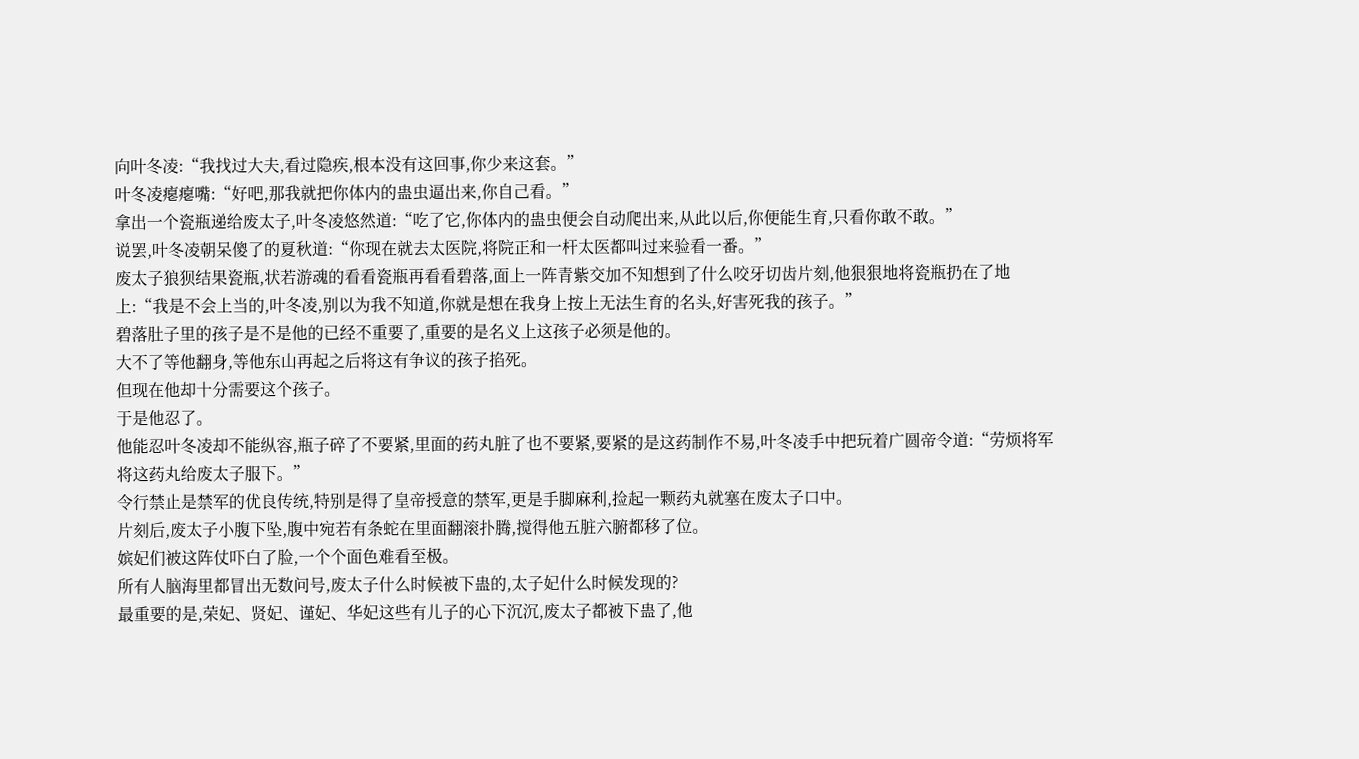向叶冬凌:“我找过大夫,看过隐疾,根本没有这回事,你少来这套。”
叶冬凌瘪瘪嘴:“好吧,那我就把你体内的蛊虫逼出来,你自己看。”
拿出一个瓷瓶递给废太子,叶冬凌悠然道:“吃了它,你体内的蛊虫便会自动爬出来,从此以后,你便能生育,只看你敢不敢。”
说罢,叶冬凌朝呆傻了的夏秋道:“你现在就去太医院,将院正和一杆太医都叫过来验看一番。”
废太子狼狈结果瓷瓶,状若游魂的看看瓷瓶再看看碧落,面上一阵青紫交加不知想到了什么咬牙切齿片刻,他狠狠地将瓷瓶扔在了地上:“我是不会上当的,叶冬凌,别以为我不知道,你就是想在我身上按上无法生育的名头,好害死我的孩子。”
碧落肚子里的孩子是不是他的已经不重要了,重要的是名义上这孩子必须是他的。
大不了等他翻身,等他东山再起之后将这有争议的孩子掐死。
但现在他却十分需要这个孩子。
于是他忍了。
他能忍叶冬凌却不能纵容,瓶子碎了不要紧,里面的药丸脏了也不要紧,要紧的是这药制作不易,叶冬凌手中把玩着广圆帝令道:“劳烦将军将这药丸给废太子服下。”
令行禁止是禁军的优良传统,特别是得了皇帝授意的禁军,更是手脚麻利,捡起一颗药丸就塞在废太子口中。
片刻后,废太子小腹下坠,腹中宛若有条蛇在里面翻滚扑腾,搅得他五脏六腑都移了位。
嫔妃们被这阵仗吓白了脸,一个个面色难看至极。
所有人脑海里都冒出无数问号,废太子什么时候被下蛊的,太子妃什么时候发现的?
最重要的是,荣妃、贤妃、谨妃、华妃这些有儿子的心下沉沉,废太子都被下蛊了,他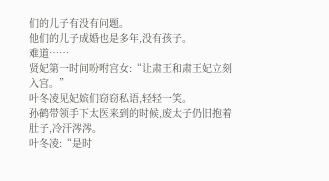们的儿子有没有问题。
他们的儿子成婚也是多年,没有孩子。
难道……
贤妃第一时间吩咐宫女:“让肃王和肃王妃立刻入宫。”
叶冬凌见妃嫔们窃窃私语,轻轻一笑。
孙鹤带领手下太医来到的时候,废太子仍旧抱着肚子,冷汗涔涔。
叶冬凌:“是时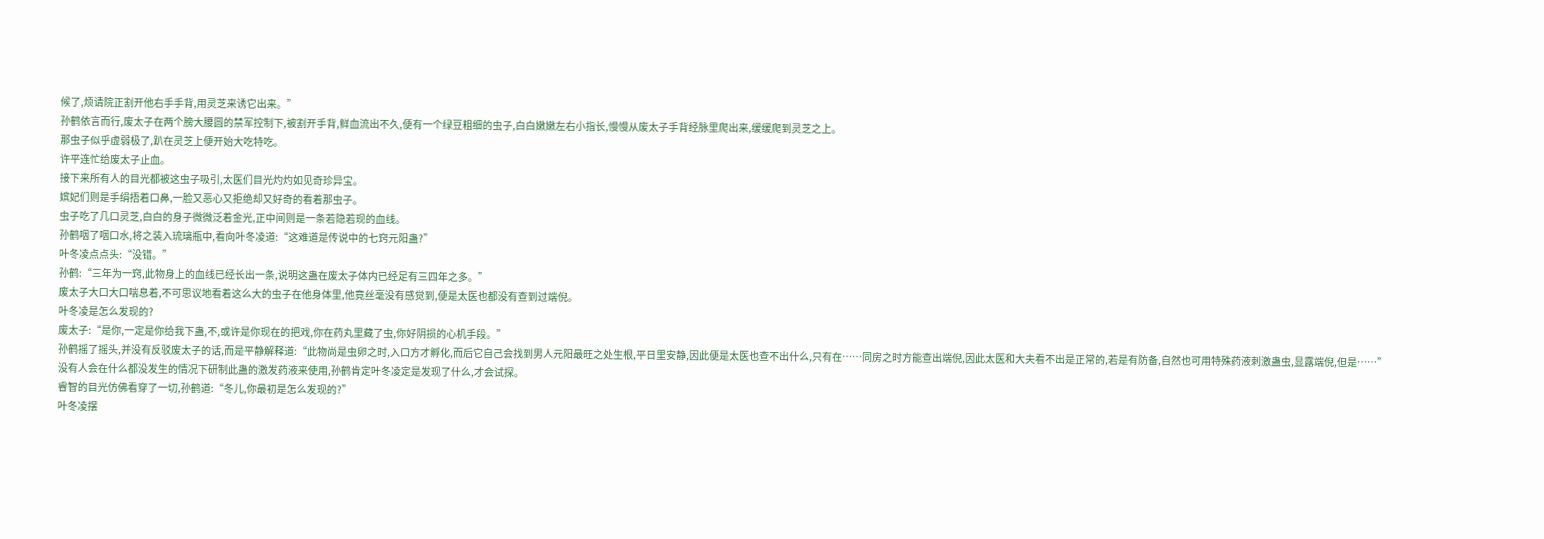候了,烦请院正割开他右手手背,用灵芝来诱它出来。”
孙鹤依言而行,废太子在两个膀大腰圆的禁军控制下,被割开手背,鲜血流出不久,便有一个绿豆粗细的虫子,白白嫩嫩左右小指长,慢慢从废太子手背经脉里爬出来,缓缓爬到灵芝之上。
那虫子似乎虚弱极了,趴在灵芝上便开始大吃特吃。
许平连忙给废太子止血。
接下来所有人的目光都被这虫子吸引,太医们目光灼灼如见奇珍异宝。
嫔妃们则是手绢捂着口鼻,一脸又恶心又拒绝却又好奇的看着那虫子。
虫子吃了几口灵芝,白白的身子微微泛着金光,正中间则是一条若隐若现的血线。
孙鹤咽了咽口水,将之装入琉璃瓶中,看向叶冬凌道:“这难道是传说中的七窍元阳蛊?”
叶冬凌点点头:“没错。”
孙鹤:“三年为一窍,此物身上的血线已经长出一条,说明这蛊在废太子体内已经足有三四年之多。”
废太子大口大口喘息着,不可思议地看着这么大的虫子在他身体里,他竟丝毫没有感觉到,便是太医也都没有查到过端倪。
叶冬凌是怎么发现的?
废太子:“是你,一定是你给我下蛊,不,或许是你现在的把戏,你在药丸里藏了虫,你好阴损的心机手段。”
孙鹤摇了摇头,并没有反驳废太子的话,而是平静解释道:“此物尚是虫卵之时,入口方才孵化,而后它自己会找到男人元阳最旺之处生根,平日里安静,因此便是太医也查不出什么,只有在……同房之时方能查出端倪,因此太医和大夫看不出是正常的,若是有防备,自然也可用特殊药液刺激蛊虫,显露端倪,但是……”
没有人会在什么都没发生的情况下研制此蛊的激发药液来使用,孙鹤肯定叶冬凌定是发现了什么,才会试探。
睿智的目光仿佛看穿了一切,孙鹤道:“冬儿,你最初是怎么发现的?”
叶冬凌摆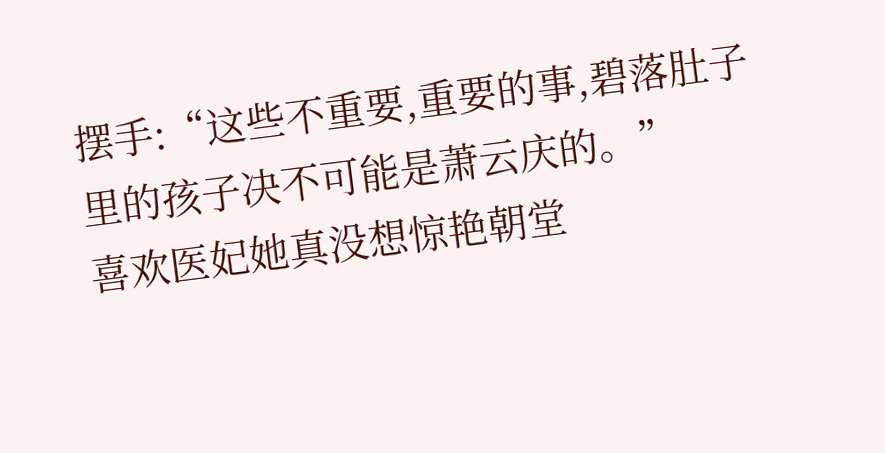摆手:“这些不重要,重要的事,碧落肚子里的孩子决不可能是萧云庆的。”
喜欢医妃她真没想惊艳朝堂